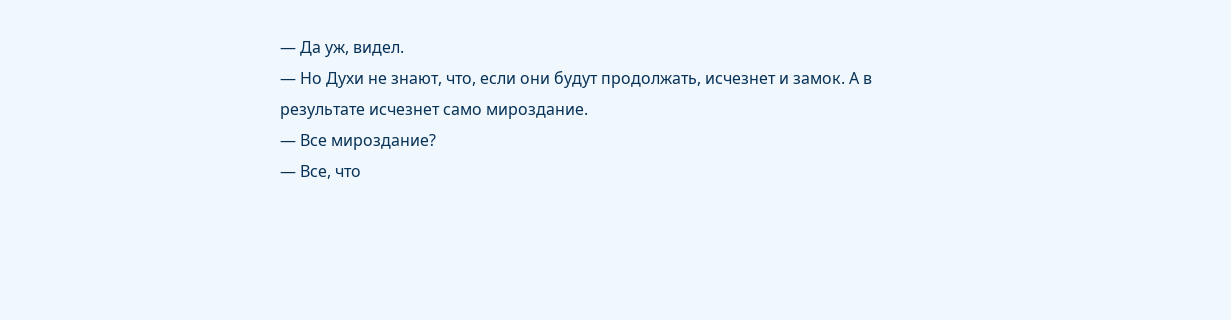— Да уж, видел.
— Но Духи не знают, что, если они будут продолжать, исчезнет и замок. А в результате исчезнет само мироздание.
— Все мироздание?
— Все, что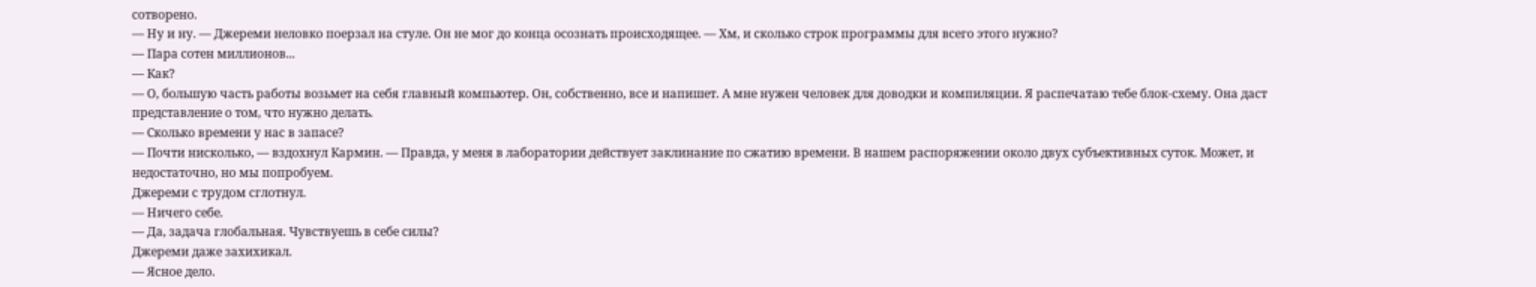сотворено.
— Ну и ну. — Джереми неловко поерзал на стуле. Он не мог до конца осознать происходящее. — Хм, и сколько строк программы для всего этого нужно?
— Пара сотен миллионов...
— Как?
— О, большую часть работы возьмет на себя главный компьютер. Он, собственно, все и напишет. А мне нужен человек для доводки и компиляции. Я распечатаю тебе блок-схему. Она даст представление о том, что нужно делать.
— Сколько времени у нас в запасе?
— Почти нисколько, — вздохнул Кармин. — Правда, у меня в лаборатории действует заклинание по сжатию времени. В нашем распоряжении около двух субъективных суток. Может, и недостаточно, но мы попробуем.
Джереми с трудом сглотнул.
— Ничего себе.
— Да, задача глобальная. Чувствуешь в себе силы?
Джереми даже захихикал.
— Ясное дело.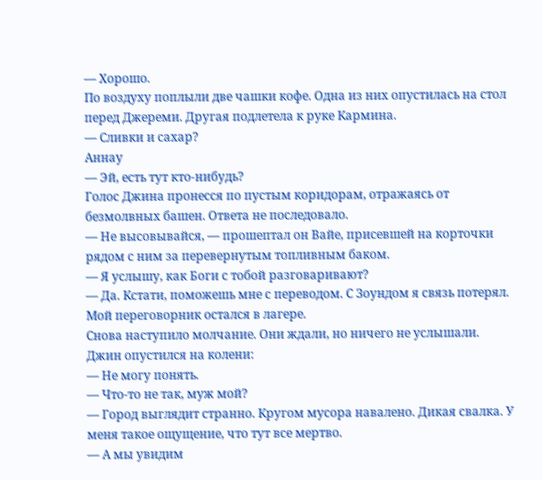— Хорошо.
По воздуху поплыли две чашки кофе. Одна из них опустилась на стол перед Джереми. Другая подлетела к руке Кармина.
— Сливки и сахар?
Аннау
— Эй, есть тут кто-нибудь?
Голос Джина пронесся по пустым коридорам, отражаясь от безмолвных башен. Ответа не последовало.
— Не высовывайся, — прошептал он Вайе, присевшей на корточки рядом с ним за перевернутым топливным баком.
— Я услышу, как Боги с тобой разговаривают?
— Да. Кстати, поможешь мне с переводом. С Зоундом я связь потерял. Мой переговорник остался в лагере.
Снова наступило молчание. Они ждали, но ничего не услышали.
Джин опустился на колени:
— Не могу понять.
— Что-то не так, муж мой?
— Город выглядит странно. Кругом мусора навалено. Дикая свалка. У меня такое ощущение, что тут все мертво.
— А мы увидим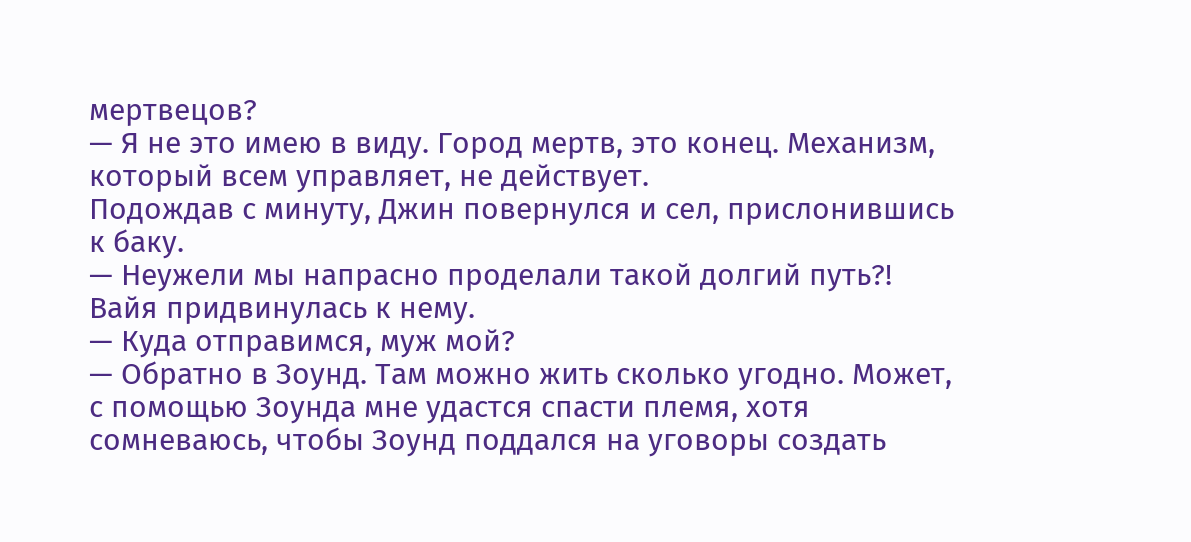мертвецов?
— Я не это имею в виду. Город мертв, это конец. Механизм, который всем управляет, не действует.
Подождав с минуту, Джин повернулся и сел, прислонившись к баку.
— Неужели мы напрасно проделали такой долгий путь?!
Вайя придвинулась к нему.
— Куда отправимся, муж мой?
— Обратно в Зоунд. Там можно жить сколько угодно. Может, с помощью Зоунда мне удастся спасти племя, хотя сомневаюсь, чтобы Зоунд поддался на уговоры создать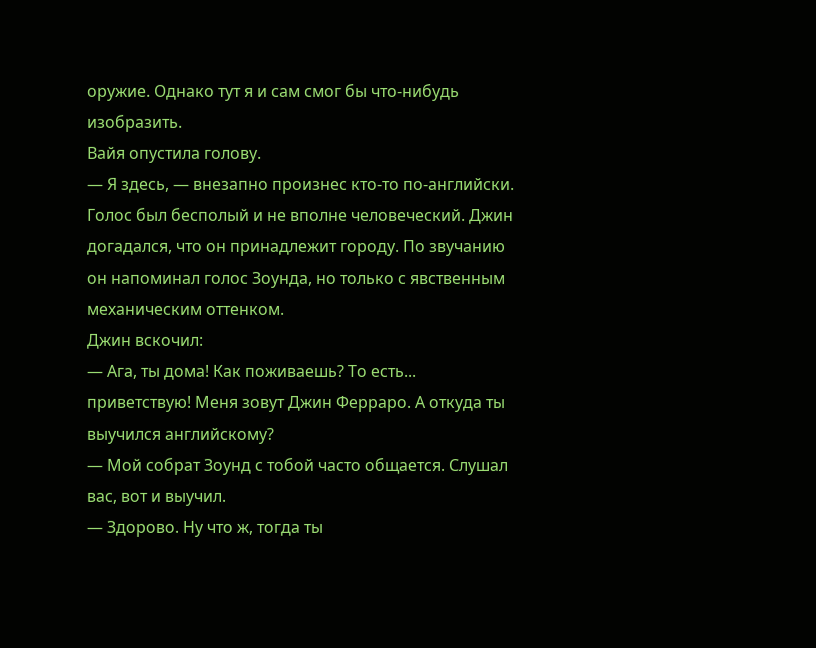оружие. Однако тут я и сам смог бы что-нибудь изобразить.
Вайя опустила голову.
— Я здесь, — внезапно произнес кто-то по-английски.
Голос был бесполый и не вполне человеческий. Джин догадался, что он принадлежит городу. По звучанию он напоминал голос Зоунда, но только с явственным механическим оттенком.
Джин вскочил:
— Ага, ты дома! Как поживаешь? То есть... приветствую! Меня зовут Джин Ферраро. А откуда ты выучился английскому?
— Мой собрат Зоунд с тобой часто общается. Слушал вас, вот и выучил.
— Здорово. Ну что ж, тогда ты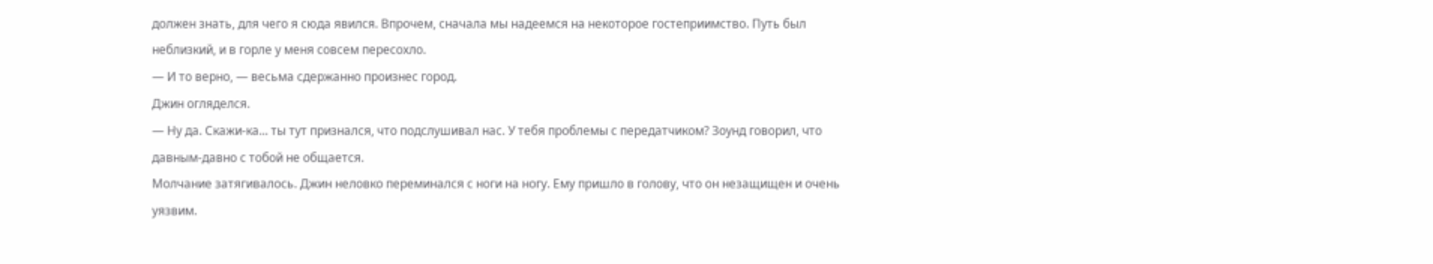должен знать, для чего я сюда явился. Впрочем, сначала мы надеемся на некоторое гостеприимство. Путь был неблизкий, и в горле у меня совсем пересохло.
— И то верно, — весьма сдержанно произнес город.
Джин огляделся.
— Ну да. Скажи-ка... ты тут признался, что подслушивал нас. У тебя проблемы с передатчиком? Зоунд говорил, что давным-давно с тобой не общается.
Молчание затягивалось. Джин неловко переминался с ноги на ногу. Ему пришло в голову, что он незащищен и очень уязвим.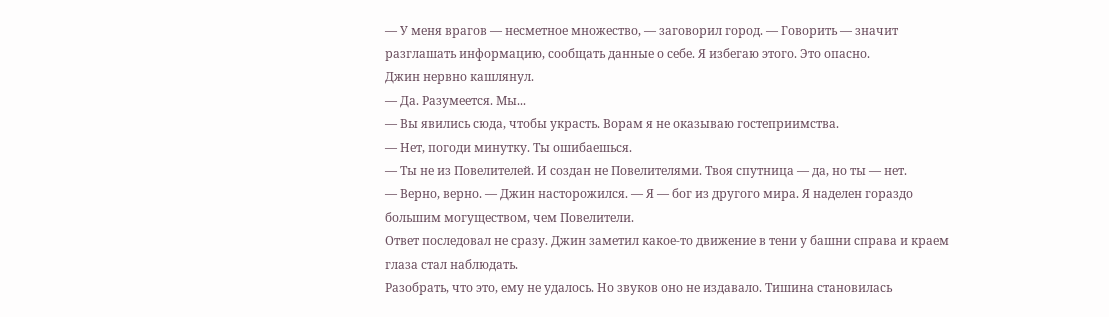— У меня врагов — несметное множество, — заговорил город. — Говорить — значит разглашать информацию, сообщать данные о себе. Я избегаю этого. Это опасно.
Джин нервно кашлянул.
— Да. Разумеется. Мы...
— Вы явились сюда, чтобы украсть. Ворам я не оказываю гостеприимства.
— Нет, погоди минутку. Ты ошибаешься.
— Ты не из Повелителей. И создан не Повелителями. Твоя спутница — да, но ты — нет.
— Верно, верно. — Джин насторожился. — Я — бог из другого мира. Я наделен гораздо большим могуществом, чем Повелители.
Ответ последовал не сразу. Джин заметил какое-то движение в тени у башни справа и краем глаза стал наблюдать.
Разобрать, что это, ему не удалось. Но звуков оно не издавало. Тишина становилась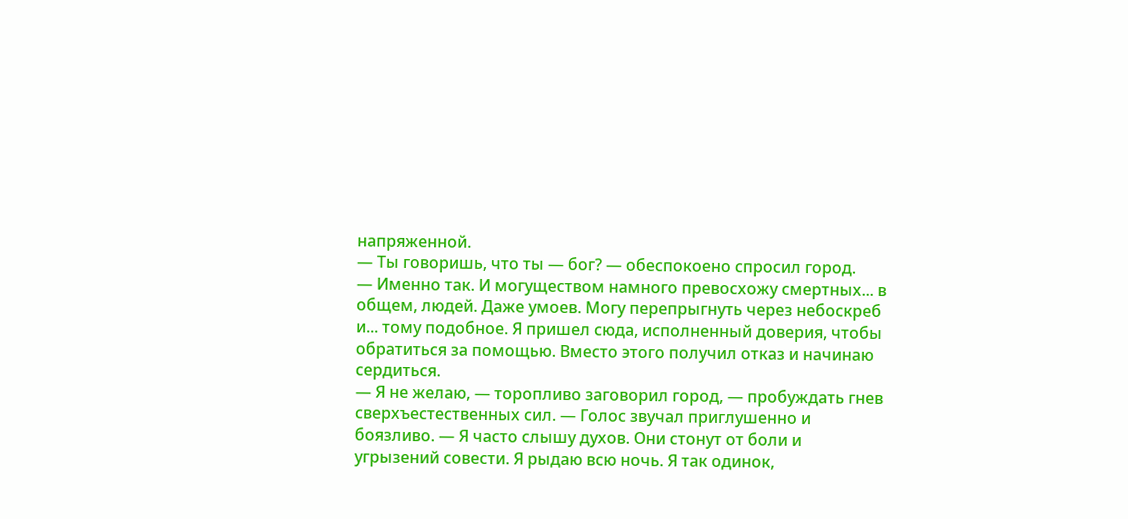напряженной.
— Ты говоришь, что ты — бог? — обеспокоено спросил город.
— Именно так. И могуществом намного превосхожу смертных... в общем, людей. Даже умоев. Могу перепрыгнуть через небоскреб и... тому подобное. Я пришел сюда, исполненный доверия, чтобы обратиться за помощью. Вместо этого получил отказ и начинаю сердиться.
— Я не желаю, — торопливо заговорил город, — пробуждать гнев сверхъестественных сил. — Голос звучал приглушенно и боязливо. — Я часто слышу духов. Они стонут от боли и угрызений совести. Я рыдаю всю ночь. Я так одинок,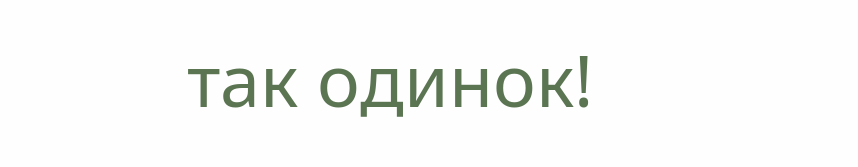так одинок!